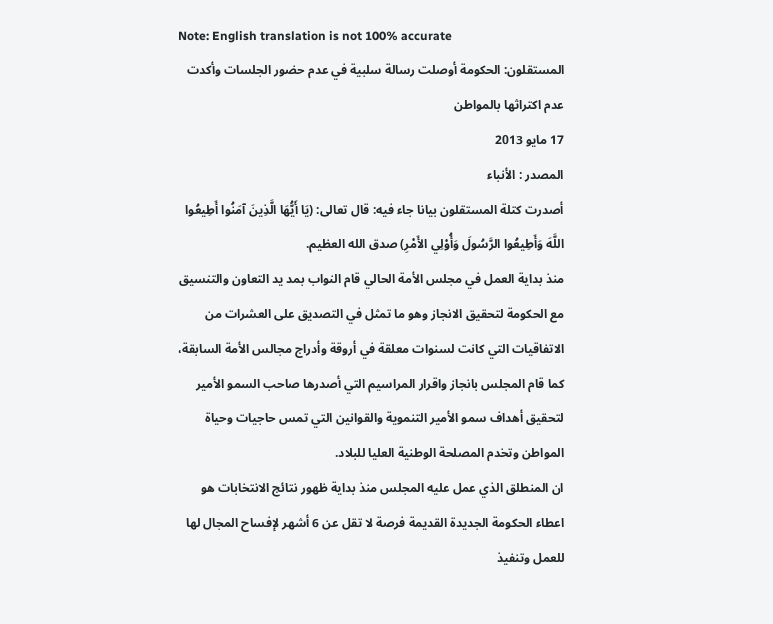Note: English translation is not 100% accurate
المستقلون: الحكومة أوصلت رسالة سلبية في عدم حضور الجلسات وأكدت عدم اكتراثها بالمواطن
17 مايو 2013
المصدر : الأنباء
أصدرت كتلة المستقلون بيانا جاء فيه: قال تعالى: (يَا أَيُّهَا الَّذِينَ آمَنُوا أَطِيعُوا اللَّهَ وَأَطِيعُوا الرَّسُولَ وَأُوْلِي الأَمْرِ) صدق الله العظيم.
منذ بداية العمل في مجلس الأمة الحالي قام النواب بمد يد التعاون والتنسيق مع الحكومة لتحقيق الانجاز وهو ما تمثل في التصديق على العشرات من الاتفاقيات التي كانت لسنوات معلقة في أروقة وأدراج مجالس الأمة السابقة، كما قام المجلس بانجاز واقرار المراسيم التي أصدرها صاحب السمو الأمير لتحقيق أهداف سمو الأمير التنموية والقوانين التي تمس حاجيات وحياة المواطن وتخدم المصلحة الوطنية العليا للبلاد.
ان المنطلق الذي عمل عليه المجلس منذ بداية ظهور نتائج الانتخابات هو اعطاء الحكومة الجديدة القديمة فرصة لا تقل عن 6 أشهر لإفساح المجال لها للعمل وتنفيذ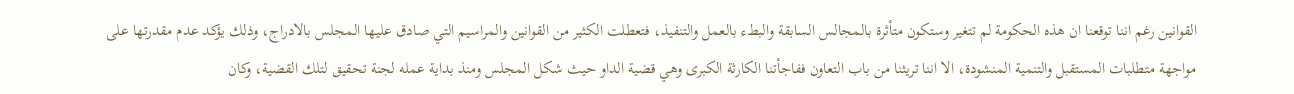القوانين رغم اننا توقعنا ان هذه الحكومة لم تتغير وستكون متأثرة بالمجالس السابقة والبطء بالعمل والتنفيذ، فتعطلت الكثير من القوانين والمراسيم التي صادق عليها المجلس بالادراج، وذلك يؤكد عدم مقدرتها على مواجهة متطلبات المستقبل والتنمية المنشودة، الا اننا تريثنا من باب التعاون ففاجأتنا الكارثة الكبرى وهي قضية الداو حيث شكل المجلس ومنذ بداية عمله لجنة تحقيق لتلك القضية، وكان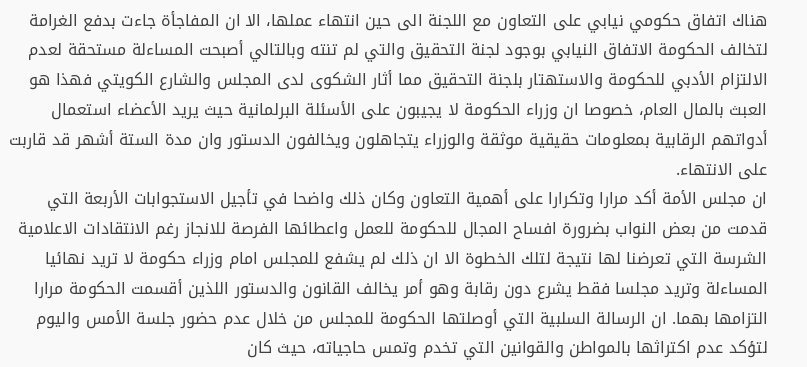هناك اتفاق حكومي نيابي على التعاون مع اللجنة الى حين انتهاء عملها، الا ان المفاجأة جاءت بدفع الغرامة لتخالف الحكومة الاتفاق النيابي بوجود لجنة التحقيق والتي لم تنته وبالتالي أصبحت المساءلة مستحقة لعدم الالتزام الأدبي للحكومة والاستهتار بلجنة التحقيق مما أثار الشكوى لدى المجلس والشارع الكويتي فهذا هو العبث بالمال العام، خصوصا ان وزراء الحكومة لا يجيبون على الأسئلة البرلمانية حيث يريد الأعضاء استعمال أدواتهم الرقابية بمعلومات حقيقية موثقة والوزراء يتجاهلون ويخالفون الدستور وان مدة الستة أشهر قد قاربت على الانتهاء.
ان مجلس الأمة أكد مرارا وتكرارا على أهمية التعاون وكان ذلك واضحا في تأجيل الاستجوابات الأربعة التي قدمت من بعض النواب بضرورة افساح المجال للحكومة للعمل واعطائها الفرصة للانجاز رغم الانتقادات الاعلامية الشرسة التي تعرضنا لها نتيجة لتلك الخطوة الا ان ذلك لم يشفع للمجلس امام وزراء حكومة لا تريد نهائيا المساءلة وتريد مجلسا فقط يشرع دون رقابة وهو أمر يخالف القانون والدستور اللذين أقسمت الحكومة مرارا التزامها بهما. ان الرسالة السلبية التي أوصلتها الحكومة للمجلس من خلال عدم حضور جلسة الأمس واليوم لتؤكد عدم اكتراثها بالمواطن والقوانين التي تخدم وتمس حاجياته، حيث كان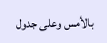بالأمس وعلى جدول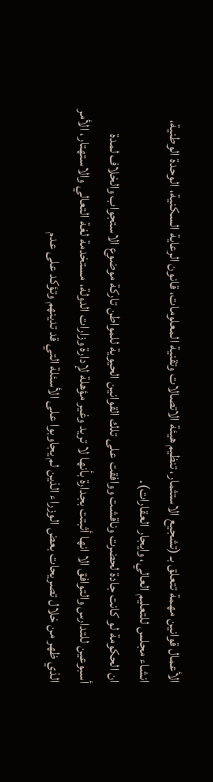الأعمال قوانين مهمة تتعلق بـ (تشجيع الاستثمار، تنظيم هيئة الاتصالات وتقنية المعلومات، قانون الرعاية السكنية، الوحدة الوطنية، انشاء مجلس للتعليم العالي، وايجار العقارات).
ان الحكومة لو كانت جادة لحضرت وناقشت ووافقت على تلك القوانين الحيوية للمواطن تاركة موضوع الاستجواب والخلاف لمدة أسبوعين للتدارس والتوافق الا انها أثبتت بجدارة بأنها لا تريد وغير مؤهلة لإدارة وزارات الدولة، مستخدمة لغة التعالي والاستهتار، الأمر الذي ظهر من خلال تصريحات بعض الوزراء الذين لم يجاوبوا على الأسئلة التي قد تدينهم وتؤكد على عدم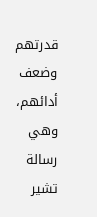قدرتهم وضعف أدائهم، وهي رسالة تشير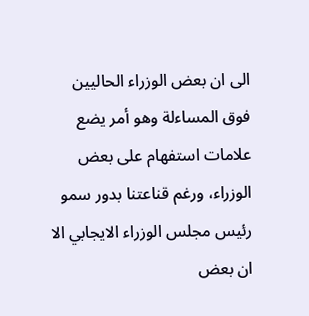الى ان بعض الوزراء الحاليين فوق المساءلة وهو أمر يضع علامات استفهام على بعض الوزراء، ورغم قناعتنا بدور سمو رئيس مجلس الوزراء الايجابي الا ان بعض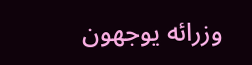وزرائه يوجهون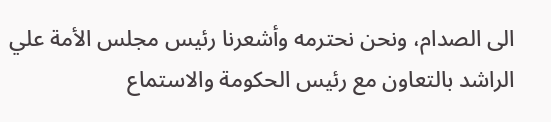الى الصدام، ونحن نحترمه وأشعرنا رئيس مجلس الأمة علي الراشد بالتعاون مع رئيس الحكومة والاستماع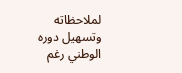لملاحظاته وتسهيل دوره الوطني رغم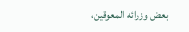بعض وزرائه المعوقين،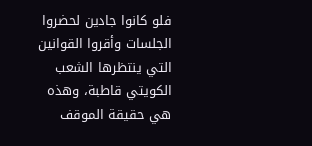فلو كانوا جادين لحضروا الجلسات وأقروا القوانين التي ينتظرها الشعب الكويتي قاطبة، وهذه هي حقيقة الموقف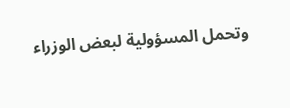وتحمل المسؤولية لبعض الوزراء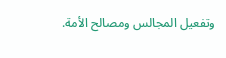وتفعيل المجالس ومصالح الأمة.